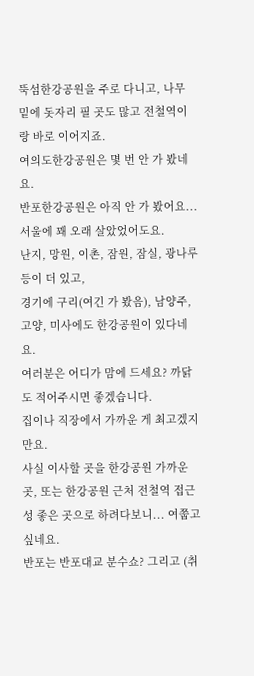뚝섬한강공원을 주로 다니고, 나무 밑에 돗자리 필 곳도 많고 전철역이랑 바로 이어지죠.
여의도한강공원은 몇 번 안 가 봤네요.
반포한강공원은 아직 안 가 봤어요... 서울에 꽤 오래 살았었어도요.
난지, 망원, 이촌, 잠원, 잠실, 광나루 등이 더 있고,
경기에 구리(여긴 가 봤음), 남양주, 고양, 미사에도 한강공원이 있다네요.
여러분은 어디가 맘에 드세요? 까닭도 적어주시면 좋겠습니다.
집이나 직장에서 가까운 게 최고겠지만요.
사실 이사할 곳을 한강공원 가까운 곳, 또는 한강공원 근처 전철역 접근성 좋은 곳으로 하려다보니... 여쭙고 싶네요.
반포는 반포대교 분수쇼? 그리고 (취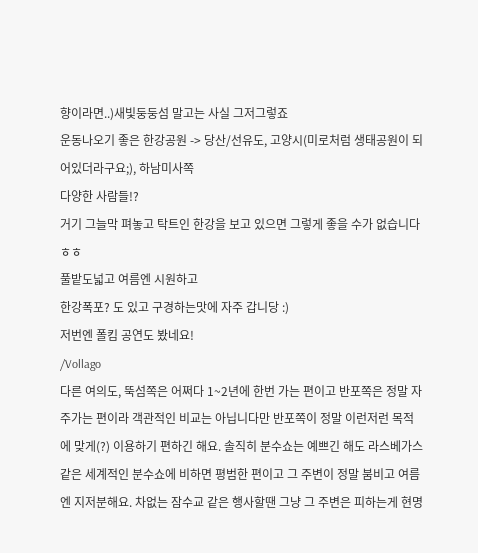향이라면..)새빛둥둥섬 말고는 사실 그저그렇죠
운동나오기 좋은 한강공원 -> 당산/선유도, 고양시(미로처럼 생태공원이 되어있더라구요;), 하남미사쪽
다양한 사람들!?
거기 그늘막 펴놓고 탁트인 한강을 보고 있으면 그렇게 좋을 수가 없습니다 ㅎㅎ
풀밭도넓고 여름엔 시원하고
한강폭포? 도 있고 구경하는맛에 자주 갑니당 :)
저번엔 폴킴 공연도 봤네요!
/Vollago
다른 여의도, 뚝섬쪽은 어쩌다 1~2년에 한번 가는 편이고 반포쪽은 정말 자주가는 편이라 객관적인 비교는 아닙니다만 반포쪽이 정말 이런저런 목적에 맞게(?) 이용하기 편하긴 해요. 솔직히 분수쇼는 예쁘긴 해도 라스베가스 같은 세계적인 분수쇼에 비하면 평범한 편이고 그 주변이 정말 붐비고 여름엔 지저분해요. 차없는 잠수교 같은 행사할땐 그냥 그 주변은 피하는게 현명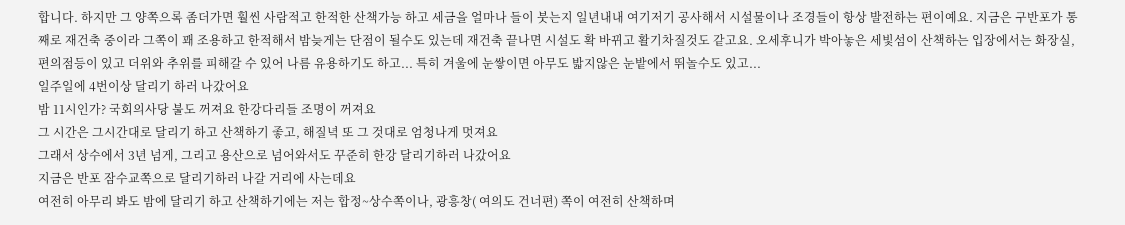합니다. 하지만 그 양쪽으록 좀더가면 훨씬 사람적고 한적한 산책가능 하고 세금을 얼마나 들이 붓는지 일년내내 여기저기 공사해서 시설물이나 조경들이 항상 발전하는 편이예요. 지금은 구반포가 통째로 재건축 중이라 그쪽이 꽤 조용하고 한적해서 밤늦게는 단점이 될수도 있는데 재건축 끝나면 시설도 확 바뀌고 활기차질것도 같고요. 오세후니가 박아놓은 세빛섬이 산책하는 입장에서는 화장실, 편의점등이 있고 더위와 추위를 피해갈 수 있어 나름 유용하기도 하고... 특히 겨울에 눈쌓이면 아무도 밟지않은 눈밭에서 뛰놀수도 있고...
일주일에 4번이상 달리기 하러 나갔어요
밤 11시인가? 국회의사당 불도 꺼져요 한강다리들 조명이 꺼져요
그 시간은 그시간대로 달리기 하고 산책하기 좋고, 해질녁 또 그 것대로 엄청나게 멋져요
그래서 상수에서 3년 넘게, 그리고 용산으로 넘어와서도 꾸준히 한강 달리기하러 나갔어요
지금은 반포 잠수교쪽으로 달리기하러 나갈 거리에 사는데요
여전히 아무리 봐도 밤에 달리기 하고 산책하기에는 저는 합정~상수쪽이나, 광흥창( 여의도 건너편) 쪽이 여전히 산책하며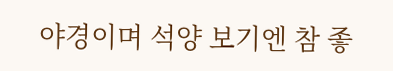야경이며 석양 보기엔 참 좋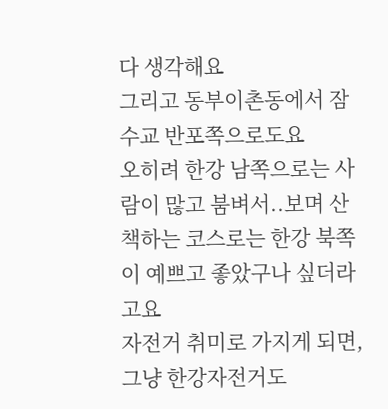다 생각해요
그리고 동부이촌동에서 잠수교 반포쪽으로도요
오히려 한강 남쪽으로는 사람이 많고 붐벼서..보며 산책하는 코스로는 한강 북쪽이 예쁘고 좋았구나 싶더라고요
자전거 취미로 가지게 되면, 그냥 한강자전거도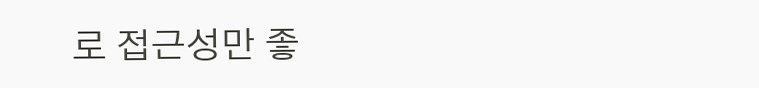로 접근성만 좋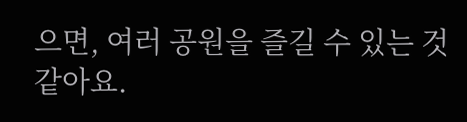으면, 여러 공원을 즐길 수 있는 것 같아요.